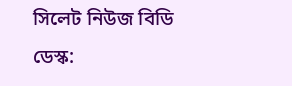সিলেট নিউজ বিডি ডেস্ক: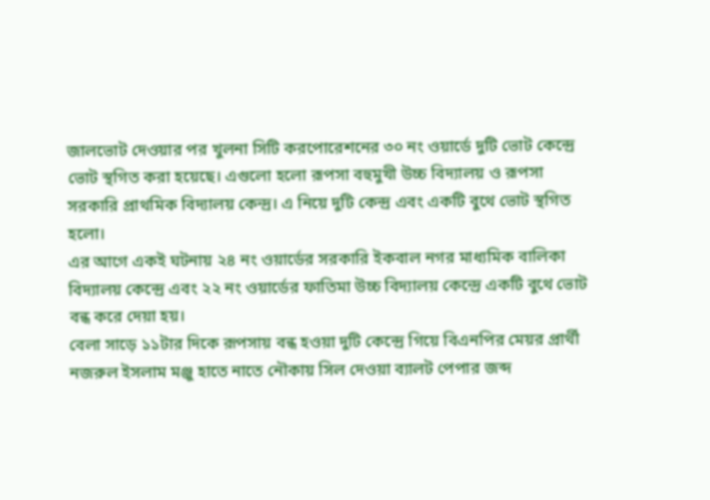জালভোট দেওয়ার পর খুলনা সিটি করপোরেশনের ৩০ নং ওয়ার্ডে দুটি ভোট কেন্দ্রে ভোট স্থগিত করা হয়েছে। এগুলো হলো রূপসা বহুমুখী উচ্চ বিদ্যালয় ও রূপসা সরকারি প্রাথমিক বিদ্যালয় কেন্দ্র। এ নিয়ে দুটি কেন্দ্র এবং একটি বুথে ভোট স্থগিত হলো।
এর আগে একই ঘটনায় ২৪ নং ওয়ার্ডের সরকারি ইকবাল নগর মাধ্যমিক বালিকা বিদ্যালয় কেন্দ্রে এবং ২২ নং ওয়ার্ডের ফাতিমা উচ্চ বিদ্যালয় কেন্দ্রে একটি বুথে ভোট বন্ধ করে দেয়া হয়।
বেলা সাড়ে ১১টার দিকে রূপসায় বন্ধ হওয়া দুটি কেন্দ্রে গিয়ে বিএনপির মেয়র প্রার্থী নজরুল ইসলাম মঞ্জু হাতে নাতে নৌকায় সিল দেওয়া ব্যালট পেপার জব্দ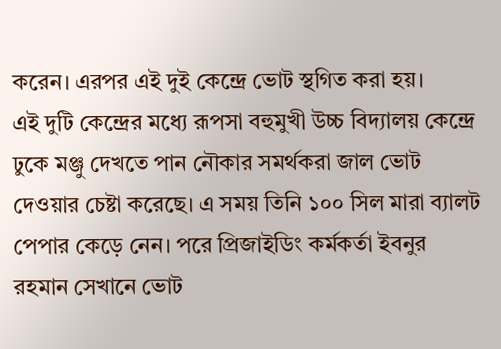করেন। এরপর এই দুই কেন্দ্রে ভোট স্থগিত করা হয়।
এই দুটি কেন্দ্রের মধ্যে রূপসা বহুমুখী উচ্চ বিদ্যালয় কেন্দ্রে ঢুকে মঞ্জু দেখতে পান নৌকার সমর্থকরা জাল ভোট দেওয়ার চেষ্টা করেছে। এ সময় তিনি ১০০ সিল মারা ব্যালট পেপার কেড়ে নেন। পরে প্রিজাইডিং কর্মকর্তা ইবনুর রহমান সেখানে ভোট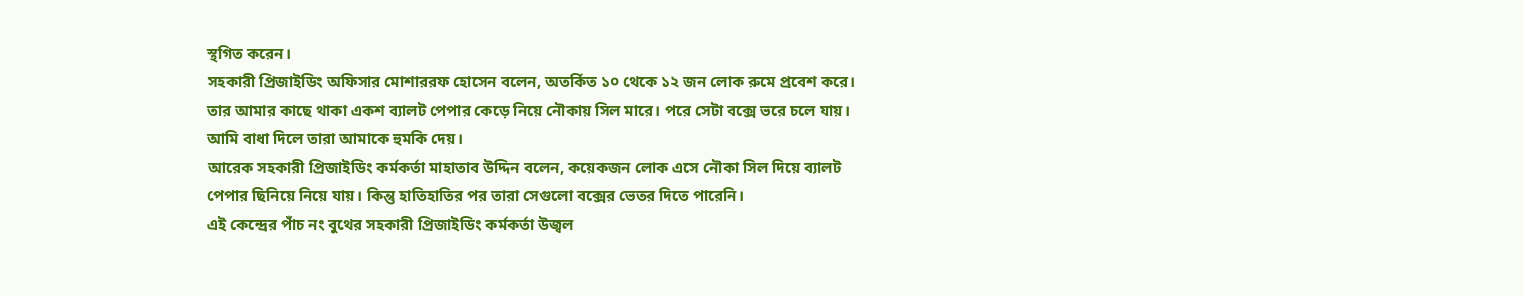স্থগিত করেন।
সহকারী প্রিজাইডিং অফিসার মোশাররফ হোসেন বলেন, অতর্কিত ১০ থেকে ১২ জন লোক রুমে প্রবেশ করে। তার আমার কাছে থাকা একশ ব্যালট পেপার কেড়ে নিয়ে নৌকায় সিল মারে। পরে সেটা বক্সে ভরে চলে যায়। আমি বাধা দিলে তারা আমাকে হুমকি দেয়।
আরেক সহকারী প্রিজাইডিং কর্মকর্তা মাহাতাব উদ্দিন বলেন, কয়েকজন লোক এসে নৌকা সিল দিয়ে ব্যালট পেপার ছিনিয়ে নিয়ে যায়। কিন্তু হাতিহাতির পর তারা সেগুলো বক্সের ভেতর দিতে পারেনি।
এই কেন্দ্রের পাঁচ নং বুথের সহকারী প্রিজাইডিং কর্মকর্তা উজ্বল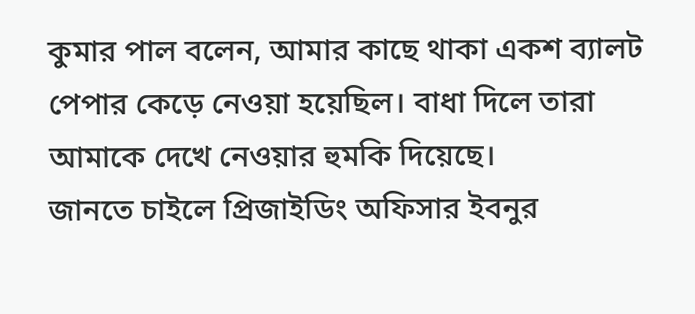কুমার পাল বলেন, আমার কাছে থাকা একশ ব্যালট পেপার কেড়ে নেওয়া হয়েছিল। বাধা দিলে তারা আমাকে দেখে নেওয়ার হুমকি দিয়েছে।
জানতে চাইলে প্রিজাইডিং অফিসার ইবনুর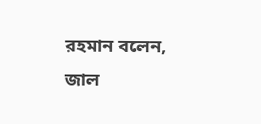রহমান বলেন, জাল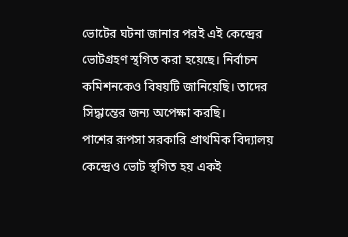ভোটের ঘটনা জানার পরই এই কেন্দ্রের ভোটগ্রহণ স্থগিত করা হয়েছে। নির্বাচন কমিশনকেও বিষয়টি জানিয়েছি। তাদের সিদ্ধান্তের জন্য অপেক্ষা করছি।
পাশের রূপসা সরকারি প্রাথমিক বিদ্যালয় কেন্দ্রেও ভোট স্থগিত হয় একই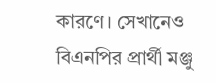কারণে। সেখানেও বিএনপির প্রার্থী মঞ্জু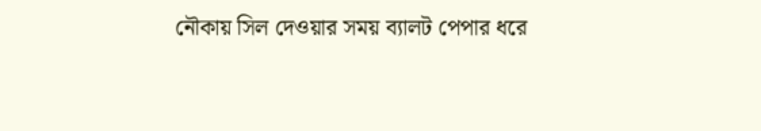নৌকায় সিল দেওয়ার সময় ব্যালট পেপার ধরে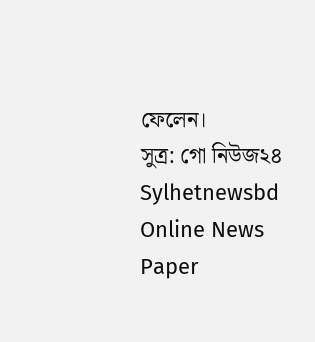ফেলেন।
সুত্র: গো নিউজ২৪
Sylhetnewsbd Online News Paper